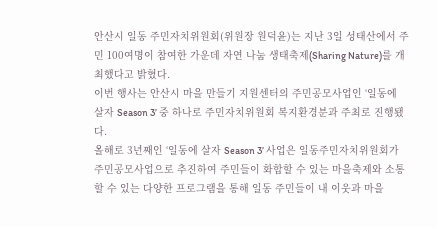안산시 일동 주민자치위원회(위원장 원덕윤)는 지난 3일 성태산에서 주민 100여명이 참여한 가운데 자연 나눔 생태축제(Sharing Nature)를 개최했다고 밝혔다.
이번 행사는 안산시 마을 만들기 지원센터의 주민공모사업인 ‘일동에 살자 Season 3’ 중 하나로 주민자치위원회 복지환경분과 주최로 진행됐다.
올해로 3년째인 ‘일동에 살자 Season 3’ 사업은 일동주민자치위원회가 주민공모사업으로 추진하여 주민들이 화합할 수 있는 마을축제와 소통할 수 있는 다양한 프로그램을 통해 일동 주민들이 내 이웃과 마을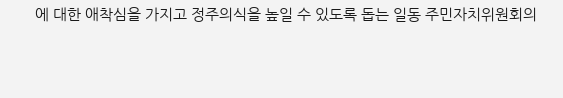에 대한 애착심을 가지고 정주의식을 높일 수 있도록 돕는 일동 주민자치위원회의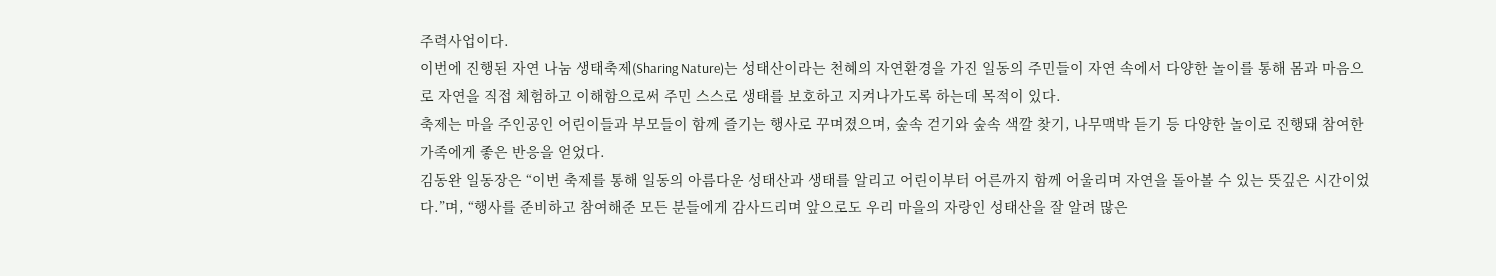주력사업이다.
이번에 진행된 자연 나눔 생태축제(Sharing Nature)는 성태산이라는 천혜의 자연환경을 가진 일동의 주민들이 자연 속에서 다양한 놀이를 통해 몸과 마음으로 자연을 직접 체험하고 이해함으로써 주민 스스로 생태를 보호하고 지켜나가도록 하는데 목적이 있다.
축제는 마을 주인공인 어린이들과 부모들이 함께 즐기는 행사로 꾸며졌으며, 숲속 걷기와 숲속 색깔 찾기, 나무맥박 듣기 등 다양한 놀이로 진행돼 참여한 가족에게 좋은 반응을 얻었다.
김동완 일동장은 “이번 축제를 통해 일동의 아름다운 성태산과 생태를 알리고 어린이부터 어른까지 함께 어울리며 자연을 돌아볼 수 있는 뜻깊은 시간이었다.”며, “행사를 준비하고 참여해준 모든 분들에게 감사드리며 앞으로도 우리 마을의 자랑인 성태산을 잘 알려 많은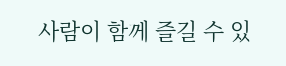사람이 함께 즐길 수 있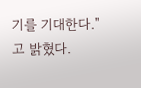기를 기대한다."고 밝혔다.